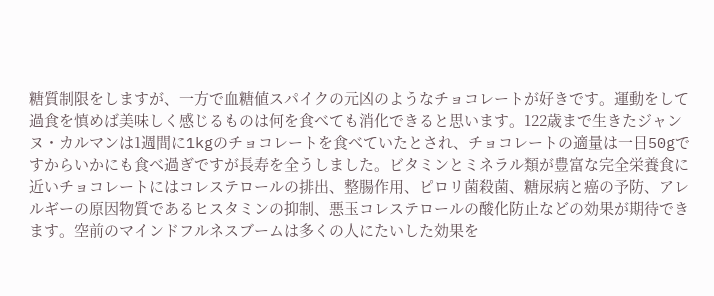糖質制限をしますが、一方で血糖値スパイクの元凶のようなチョコレートが好きです。運動をして過食を慎めば美味しく感じるものは何を食べても消化できると思います。122歳まで生きたジャンヌ・カルマンは1週間に1kgのチョコレートを食べていたとされ、チョコレートの適量は一日50gですからいかにも食べ過ぎですが長寿を全うしました。ビタミンとミネラル類が豊富な完全栄養食に近いチョコレートにはコレステロールの排出、整腸作用、ピロリ菌殺菌、糖尿病と癌の予防、アレルギーの原因物質であるヒスタミンの抑制、悪玉コレステロールの酸化防止などの効果が期待できます。空前のマインドフルネスブームは多くの人にたいした効果を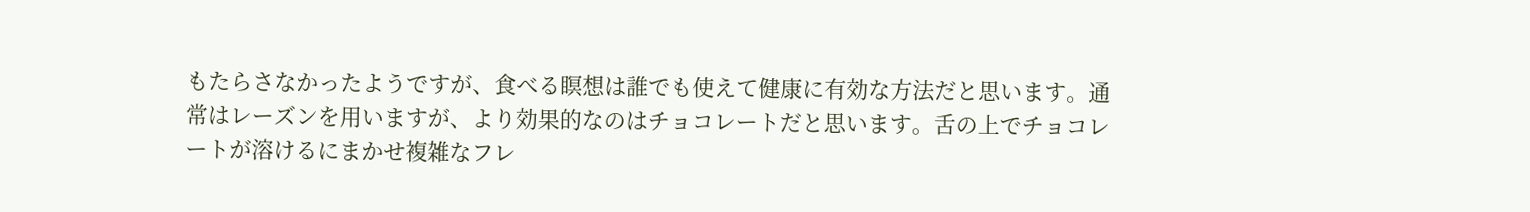もたらさなかったようですが、食べる瞑想は誰でも使えて健康に有効な方法だと思います。通常はレーズンを用いますが、より効果的なのはチョコレートだと思います。舌の上でチョコレートが溶けるにまかせ複雑なフレ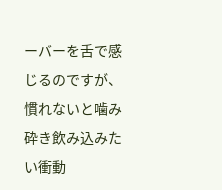ーバーを舌で感じるのですが、慣れないと噛み砕き飲み込みたい衝動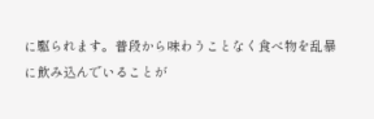に駆られます。普段から味わうことなく食べ物を乱暴に飲み込んでいることが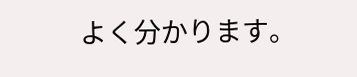よく分かります。